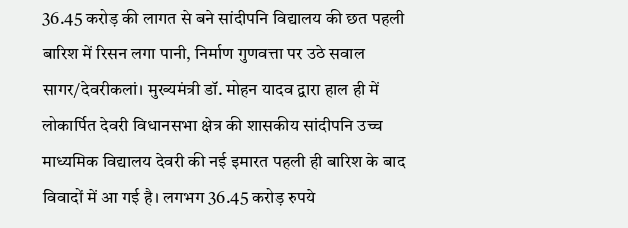36.45 करोड़ की लागत से बने सांदीपनि विद्यालय की छत पहली बारिश में रिसन लगा पानी, निर्माण गुणवत्ता पर उठे सवाल
सागर/देवरीकलां। मुख्यमंत्री डॉ. मोहन यादव द्वारा हाल ही में लोकार्पित देवरी विधानसभा क्षेत्र की शासकीय सांदीपनि उच्च माध्यमिक विद्यालय देवरी की नई इमारत पहली ही बारिश के बाद विवादों में आ गई है। लगभग 36.45 करोड़ रुपये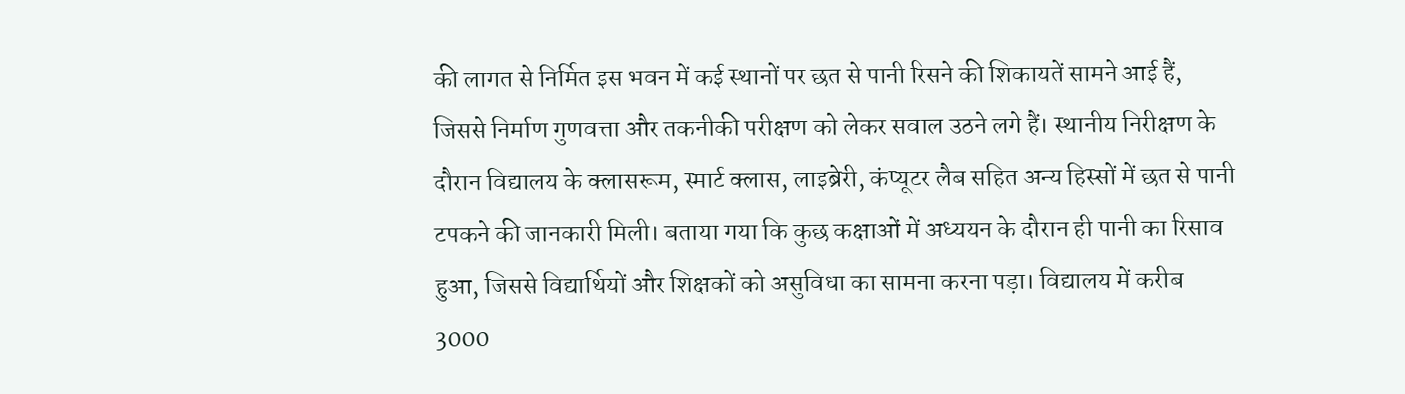की लागत से निर्मित इस भवन में कई स्थानों पर छत से पानी रिसने की शिकायतें सामने आई हैं, जिससे निर्माण गुणवत्ता और तकनीकी परीक्षण को लेकर सवाल उठने लगे हैं। स्थानीय निरीक्षण के दौरान विद्यालय के क्लासरूम, स्मार्ट क्लास, लाइब्रेरी, कंप्यूटर लैब सहित अन्य हिस्सों में छत से पानी टपकने की जानकारी मिली। बताया गया कि कुछ कक्षाओं में अध्ययन के दौरान ही पानी का रिसाव हुआ, जिससे विद्यार्थियों और शिक्षकों को असुविधा का सामना करना पड़ा। विद्यालय में करीब 3000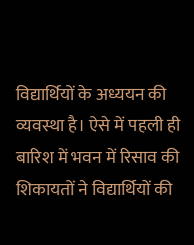विद्यार्थियों के अध्ययन की व्यवस्था है। ऐसे में पहली ही बारिश में भवन में रिसाव की शिकायतों ने विद्यार्थियों की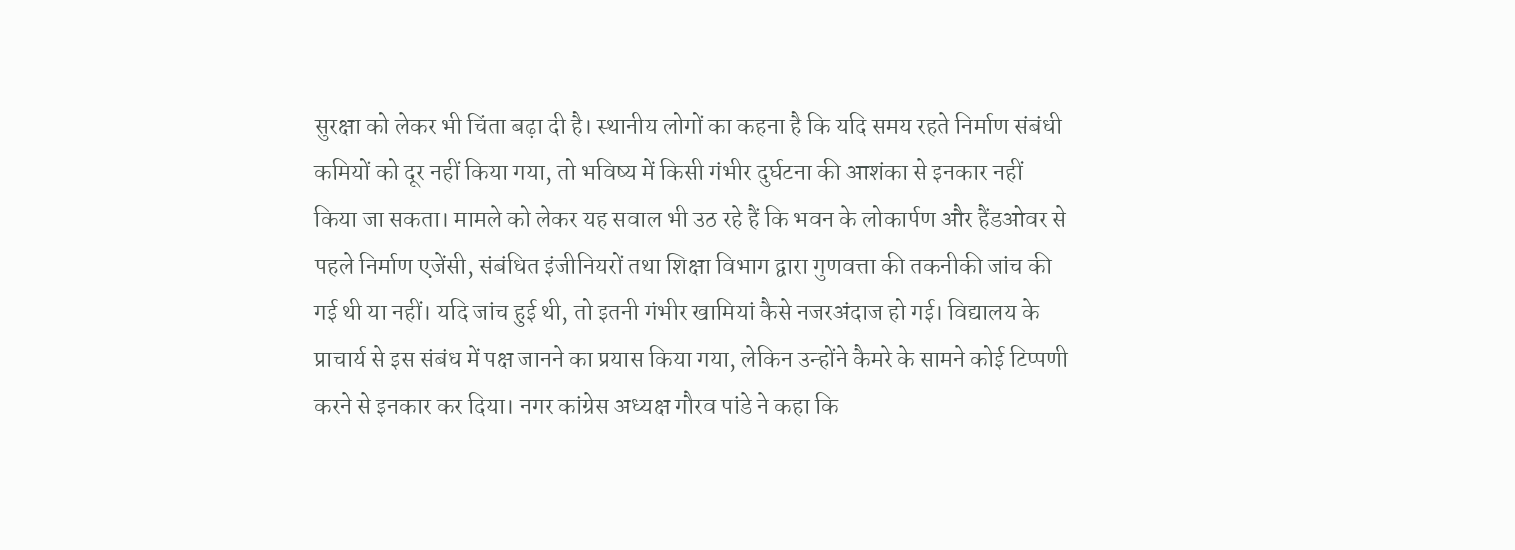सुरक्षा को लेकर भी चिंता बढ़ा दी है। स्थानीय लोगों का कहना है कि यदि समय रहते निर्माण संबंधी कमियों को दूर नहीं किया गया, तो भविष्य में किसी गंभीर दुर्घटना की आशंका से इनकार नहीं किया जा सकता। मामले को लेकर यह सवाल भी उठ रहे हैं कि भवन के लोकार्पण और हैंडओवर से पहले निर्माण एजेंसी, संबंधित इंजीनियरों तथा शिक्षा विभाग द्वारा गुणवत्ता की तकनीकी जांच की गई थी या नहीं। यदि जांच हुई थी, तो इतनी गंभीर खामियां कैसे नजरअंदाज हो गई। विद्यालय के प्राचार्य से इस संबंध में पक्ष जानने का प्रयास किया गया, लेकिन उन्होंने कैमरे के सामने कोई टिप्पणी करने से इनकार कर दिया। नगर कांग्रेस अध्यक्ष गौरव पांडे ने कहा कि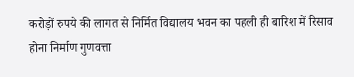करोड़ों रुपये की लागत से निर्मित विद्यालय भवन का पहली ही बारिश में रिसाव होना निर्माण गुणवत्ता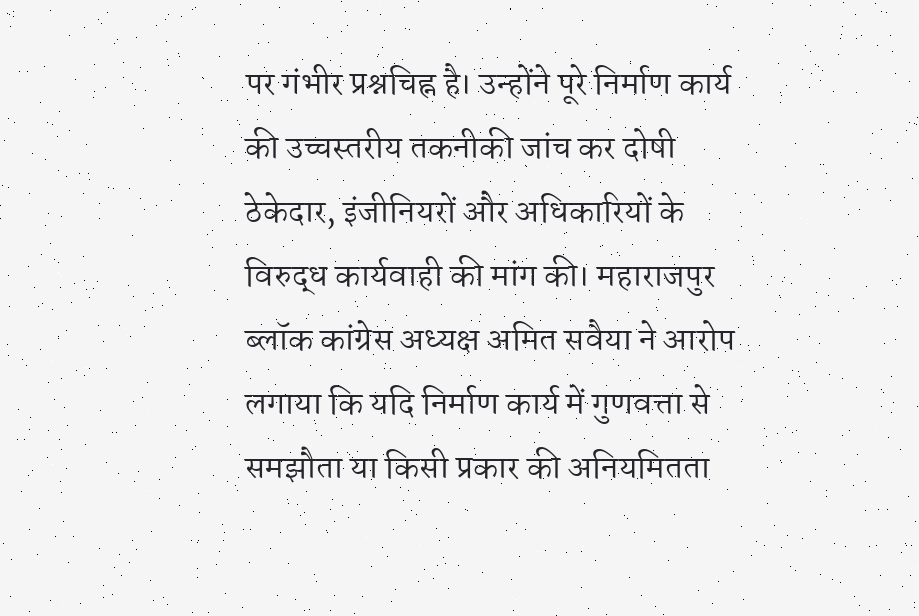पर गंभीर प्रश्नचिह्न है। उन्होंने पूरे निर्माण कार्य की उच्चस्तरीय तकनीकी जांच कर दोषी ठेकेदार, इंजीनियरों और अधिकारियों के विरुद्ध कार्यवाही की मांग की। महाराजपुर ब्लॉक कांग्रेस अध्यक्ष अमित सवैया ने आरोप लगाया कि यदि निर्माण कार्य में गुणवत्ता से समझौता या किसी प्रकार की अनियमितता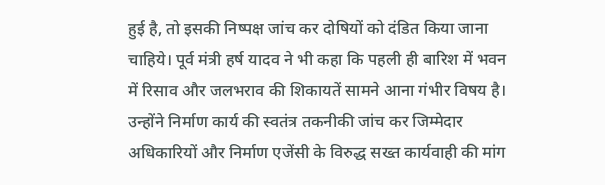हुई है, तो इसकी निष्पक्ष जांच कर दोषियों को दंडित किया जाना चाहिये। पूर्व मंत्री हर्ष यादव ने भी कहा कि पहली ही बारिश में भवन में रिसाव और जलभराव की शिकायतें सामने आना गंभीर विषय है। उन्होंने निर्माण कार्य की स्वतंत्र तकनीकी जांच कर जिम्मेदार अधिकारियों और निर्माण एजेंसी के विरुद्ध सख्त कार्यवाही की मांग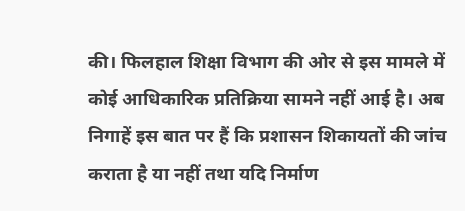की। फिलहाल शिक्षा विभाग की ओर से इस मामले में कोई आधिकारिक प्रतिक्रिया सामने नहीं आई है। अब निगाहें इस बात पर हैं कि प्रशासन शिकायतों की जांच कराता है या नहीं तथा यदि निर्माण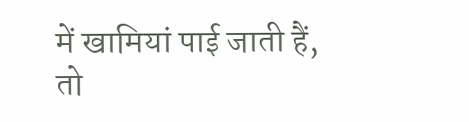में खामियां पाई जाती हैं, तो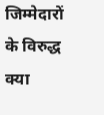जिम्मेदारों के विरुद्ध क्या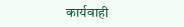कार्यवाही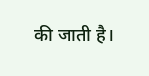की जाती है।